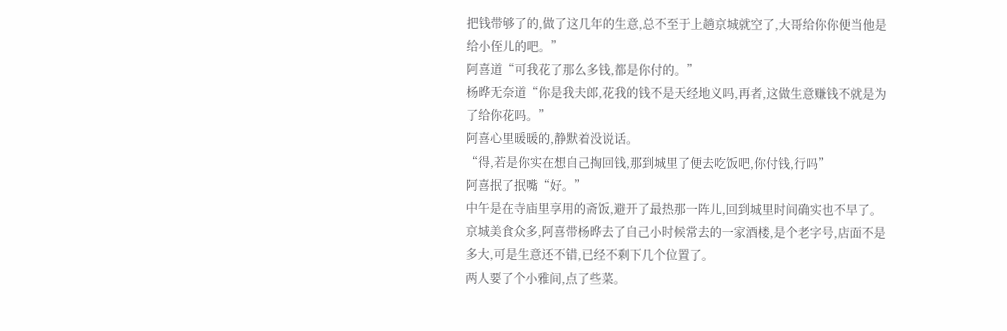把钱带够了的,做了这几年的生意,总不至于上趟京城就空了,大哥给你你便当他是给小侄儿的吧。”
阿喜道“可我花了那么多钱,都是你付的。”
杨晔无奈道“你是我夫郎,花我的钱不是天经地义吗,再者,这做生意赚钱不就是为了给你花吗。”
阿喜心里暖暖的,静默着没说话。
“得,若是你实在想自己掏回钱,那到城里了便去吃饭吧,你付钱,行吗”
阿喜抿了抿嘴“好。”
中午是在寺庙里享用的斋饭,避开了最热那一阵儿,回到城里时间确实也不早了。
京城美食众多,阿喜带杨晔去了自己小时候常去的一家酒楼,是个老字号,店面不是多大,可是生意还不错,已经不剩下几个位置了。
两人要了个小雅间,点了些菜。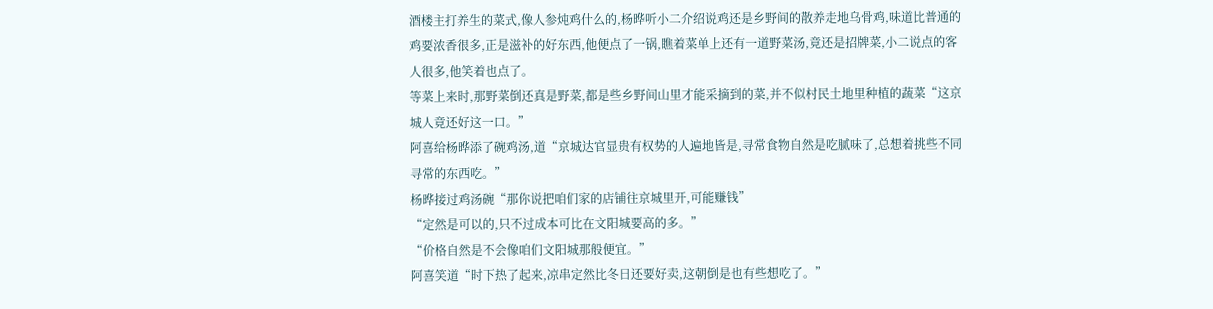酒楼主打养生的菜式,像人参炖鸡什么的,杨晔听小二介绍说鸡还是乡野间的散养走地乌骨鸡,味道比普通的鸡要浓香很多,正是滋补的好东西,他便点了一锅,瞧着菜单上还有一道野菜汤,竟还是招牌菜,小二说点的客人很多,他笑着也点了。
等菜上来时,那野菜倒还真是野菜,都是些乡野间山里才能采摘到的菜,并不似村民土地里种植的蔬菜“这京城人竟还好这一口。”
阿喜给杨晔添了碗鸡汤,道“京城达官显贵有权势的人遍地皆是,寻常食物自然是吃腻味了,总想着挑些不同寻常的东西吃。”
杨晔接过鸡汤碗“那你说把咱们家的店铺往京城里开,可能赚钱”
“定然是可以的,只不过成本可比在文阳城要高的多。”
“价格自然是不会像咱们文阳城那般便宜。”
阿喜笑道“时下热了起来,凉串定然比冬日还要好卖,这朝倒是也有些想吃了。”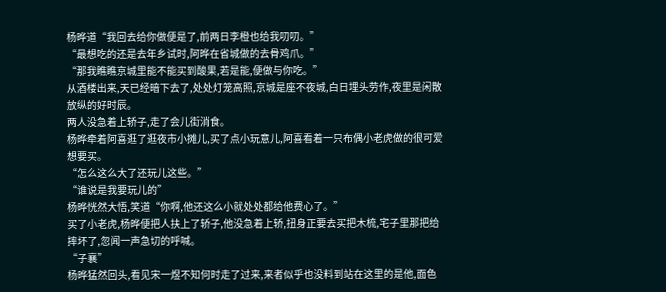杨晔道“我回去给你做便是了,前两日李橙也给我叨叨。”
“最想吃的还是去年乡试时,阿晔在省城做的去骨鸡爪。”
“那我瞧瞧京城里能不能买到酸果,若是能,便做与你吃。”
从酒楼出来,天已经暗下去了,处处灯笼高照,京城是座不夜城,白日埋头劳作,夜里是闲散放纵的好时辰。
两人没急着上轿子,走了会儿街消食。
杨晔牵着阿喜逛了逛夜市小摊儿,买了点小玩意儿,阿喜看着一只布偶小老虎做的很可爱想要买。
“怎么这么大了还玩儿这些。”
“谁说是我要玩儿的”
杨晔恍然大悟,笑道“你啊,他还这么小就处处都给他费心了。”
买了小老虎,杨晔便把人扶上了轿子,他没急着上轿,扭身正要去买把木梳,宅子里那把给摔坏了,忽闻一声急切的呼喊。
“子襄”
杨晔猛然回头,看见宋一煜不知何时走了过来,来者似乎也没料到站在这里的是他,面色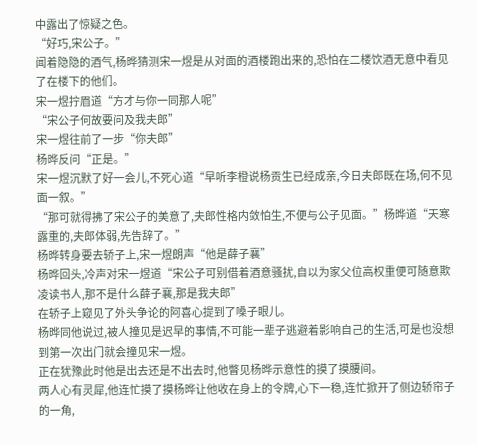中露出了惊疑之色。
“好巧,宋公子。”
闻着隐隐的酒气,杨晔猜测宋一煜是从对面的酒楼跑出来的,恐怕在二楼饮酒无意中看见了在楼下的他们。
宋一煜拧眉道“方才与你一同那人呢”
“宋公子何故要问及我夫郎”
宋一煜往前了一步“你夫郎”
杨晔反问“正是。”
宋一煜沉默了好一会儿,不死心道“早听李橙说杨贡生已经成亲,今日夫郎既在场,何不见面一叙。”
“那可就得拂了宋公子的美意了,夫郎性格内敛怕生,不便与公子见面。”杨晔道“天寒露重的,夫郎体弱,先告辞了。”
杨晔转身要去轿子上,宋一煜朗声“他是薛子襄”
杨晔回头,冷声对宋一煜道“宋公子可别借着酒意骚扰,自以为家父位高权重便可随意欺凌读书人,那不是什么薛子襄,那是我夫郎”
在轿子上窥见了外头争论的阿喜心提到了嗓子眼儿。
杨晔同他说过,被人撞见是迟早的事情,不可能一辈子逃避着影响自己的生活,可是也没想到第一次出门就会撞见宋一煜。
正在犹豫此时他是出去还是不出去时,他瞥见杨晔示意性的摸了摸腰间。
两人心有灵犀,他连忙摸了摸杨晔让他收在身上的令牌,心下一稳,连忙掀开了侧边轿帘子的一角,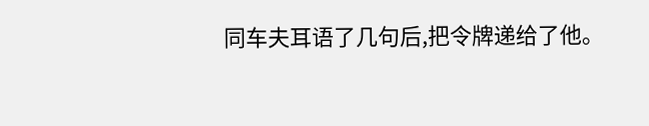同车夫耳语了几句后,把令牌递给了他。